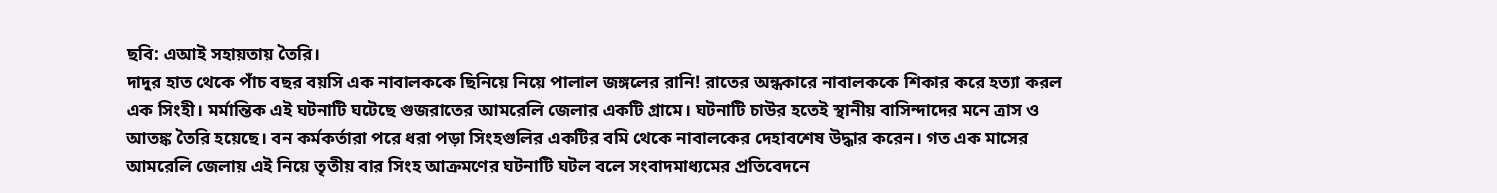ছবি: এআই সহায়তায় তৈরি।
দাদুর হাত থেকে পাঁচ বছর বয়সি এক নাবালককে ছিনিয়ে নিয়ে পালাল জঙ্গলের রানি! রাতের অন্ধকারে নাবালককে শিকার করে হত্যা করল এক সিংহী। মর্মান্তিক এই ঘটনাটি ঘটেছে গুজরাতের আমরেলি জেলার একটি গ্রামে। ঘটনাটি চাউর হতেই স্থানীয় বাসিন্দাদের মনে ত্রাস ও আতঙ্ক তৈরি হয়েছে। বন কর্মকর্তারা পরে ধরা পড়া সিংহগুলির একটির বমি থেকে নাবালকের দেহাবশেষ উদ্ধার করেন। গত এক মাসের আমরেলি জেলায় এই নিয়ে তৃতীয় বার সিংহ আক্রমণের ঘটনাটি ঘটল বলে সংবাদমাধ্যমের প্রতিবেদনে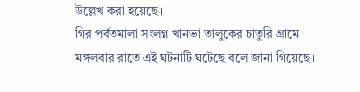উল্লেখ করা হয়েছে।
গির পর্বতমালা সংলগ্ন খানভা তালুকের চাতুরি গ্রামে মঙ্গলবার রাতে এই ঘটনাটি ঘটেছে বলে জানা গিয়েছে।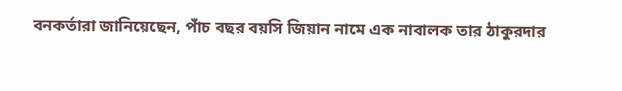বনকর্তারা জানিয়েছেন, পাঁচ বছর বয়সি জিয়ান নামে এক নাবালক তার ঠাকুরদার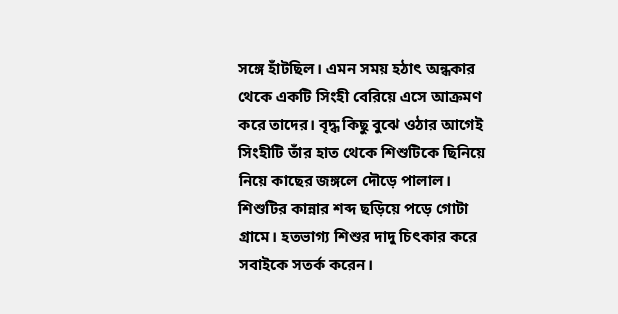সঙ্গে হাঁটছিল। এমন সময় হঠাৎ অন্ধকার থেকে একটি সিংহী বেরিয়ে এসে আক্রমণ করে তাদের। বৃদ্ধ কিছু বুঝে ওঠার আগেই সিংহীটি তাঁর হাত থেকে শিশুটিকে ছিনিয়ে নিয়ে কাছের জঙ্গলে দৌড়ে পালাল। শিশুটির কান্নার শব্দ ছড়িয়ে পড়ে গোটা গ্রামে। হতভাগ্য শিশুর দাদু চিৎকার করে সবাইকে সতর্ক করেন।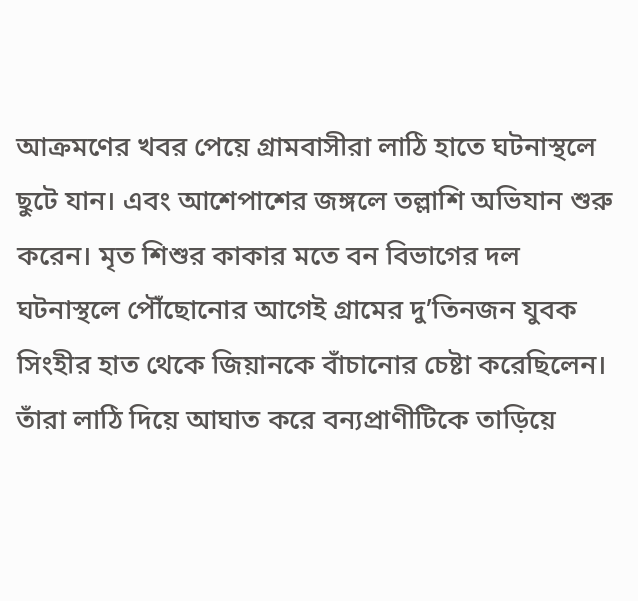আক্রমণের খবর পেয়ে গ্রামবাসীরা লাঠি হাতে ঘটনাস্থলে ছুটে যান। এবং আশেপাশের জঙ্গলে তল্লাশি অভিযান শুরু করেন। মৃত শিশুর কাকার মতে বন বিভাগের দল ঘটনাস্থলে পৌঁছোনোর আগেই গ্রামের দু’তিনজন যুবক সিংহীর হাত থেকে জিয়ানকে বাঁচানোর চেষ্টা করেছিলেন। তাঁরা লাঠি দিয়ে আঘাত করে বন্যপ্রাণীটিকে তাড়িয়ে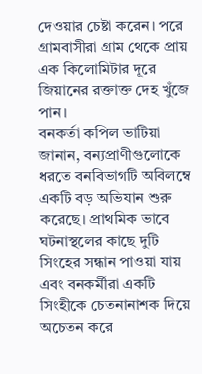দেওয়ার চেষ্টা করেন। পরে গ্রামবাসীরা গ্রাম থেকে প্রায় এক কিলোমিটার দূরে জিয়ানের রক্তাক্ত দেহ খুঁজে পান।
বনকর্তা কপিল ভাটিয়া জানান, বন্যপ্রাণীগুলোকে ধরতে বনবিভাগটি অবিলম্বে একটি বড় অভিযান শুরু করেছে। প্রাথমিক ভাবে ঘটনাস্থলের কাছে দুটি সিংহের সন্ধান পাওয়া যায় এবং বনকর্মীরা একটি সিংহীকে চেতনানাশক দিয়ে অচেতন করে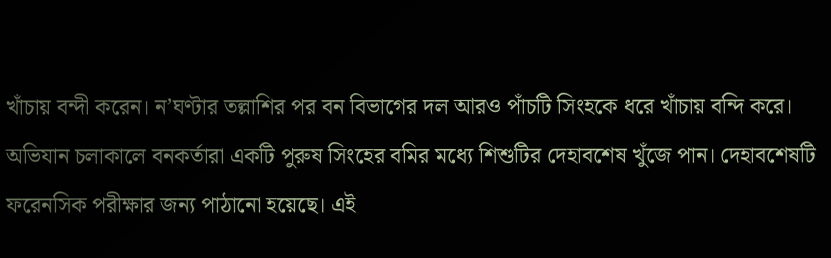খাঁচায় বন্দী করেন। ন’ঘণ্টার তল্লাশির পর বন বিভাগের দল আরও পাঁচটি সিংহকে ধরে খাঁচায় বন্দি করে। অভিযান চলাকালে বনকর্তারা একটি পুরুষ সিংহের বমির মধ্যে শিশুটির দেহাবশেষ খুঁজে পান। দেহাবশেষটি ফরেনসিক পরীক্ষার জন্য পাঠানো হয়েছে। এই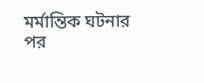মর্মান্তিক ঘটনার পর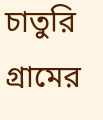চাতুরি গ্রামের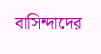বাসিন্দাদের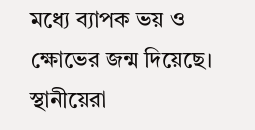মধ্যে ব্যাপক ভয় ও ক্ষোভের জন্ম দিয়েছে। স্থানীয়েরা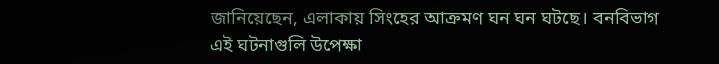জানিয়েছেন, এলাকায় সিংহের আক্রমণ ঘন ঘন ঘটছে। বনবিভাগ এই ঘটনাগুলি উপেক্ষা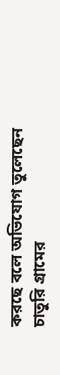করছে বলে অভিযোগ তুলেছেন চাতুরি গ্রামের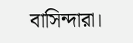বাসিন্দারা।